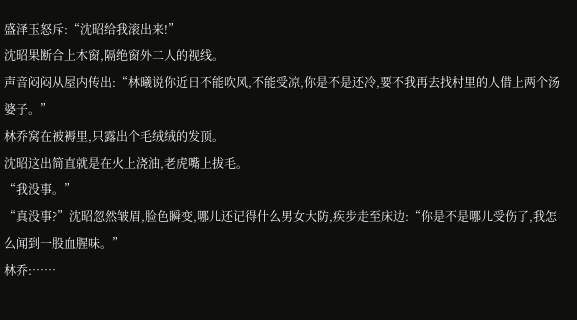盛泽玉怒斥:“沈昭给我滚出来!”
沈昭果断合上木窗,隔绝窗外二人的视线。
声音闷闷从屋内传出:“林曦说你近日不能吹风,不能受凉,你是不是还冷,要不我再去找村里的人借上两个汤婆子。”
林乔窝在被褥里,只露出个毛绒绒的发顶。
沈昭这出简直就是在火上浇油,老虎嘴上拔毛。
“我没事。”
“真没事?”沈昭忽然皱眉,脸色瞬变,哪儿还记得什么男女大防,疾步走至床边:“你是不是哪儿受伤了,我怎么闻到一股血腥味。”
林乔:……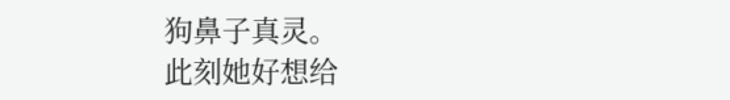狗鼻子真灵。
此刻她好想给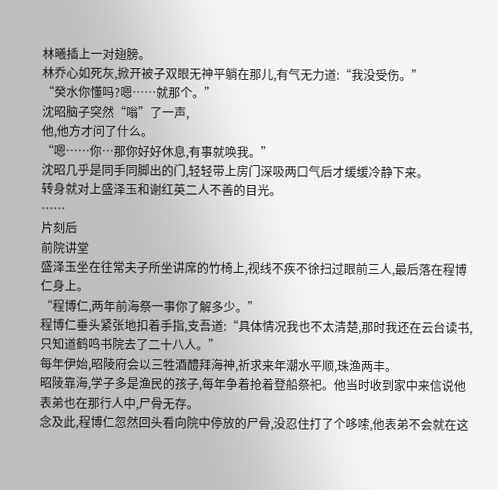林曦插上一对翅膀。
林乔心如死灰,掀开被子双眼无神平躺在那儿,有气无力道:“我没受伤。”
“癸水你懂吗?嗯……就那个。”
沈昭脑子突然“嗡”了一声,
他,他方才问了什么。
“嗯……你…那你好好休息,有事就唤我。”
沈昭几乎是同手同脚出的门,轻轻带上房门深吸两口气后才缓缓冷静下来。
转身就对上盛泽玉和谢红英二人不善的目光。
……
片刻后
前院讲堂
盛泽玉坐在往常夫子所坐讲席的竹椅上,视线不疾不徐扫过眼前三人,最后落在程博仁身上。
“程博仁,两年前海祭一事你了解多少。”
程博仁垂头紧张地扣着手指,支吾道:“具体情况我也不太清楚,那时我还在云台读书,只知道鹤鸣书院去了二十八人。”
每年伊始,昭陵府会以三牲酒醴拜海神,祈求来年潮水平顺,珠渔两丰。
昭陵靠海,学子多是渔民的孩子,每年争着抢着登船祭祀。他当时收到家中来信说他表弟也在那行人中,尸骨无存。
念及此,程博仁忽然回头看向院中停放的尸骨,没忍住打了个哆嗦,他表弟不会就在这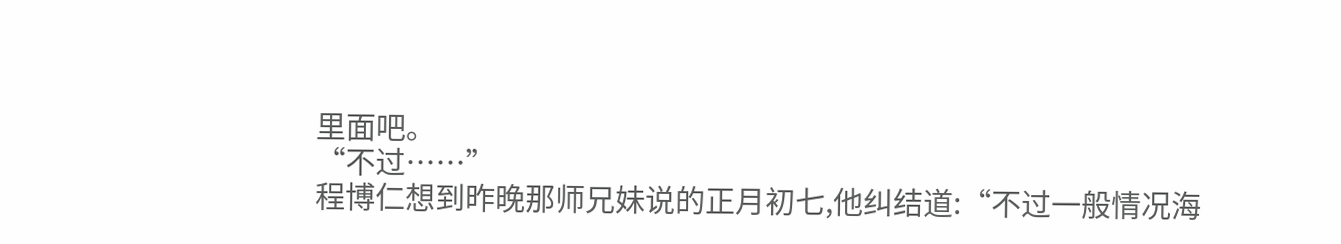里面吧。
“不过……”
程博仁想到昨晚那师兄妹说的正月初七,他纠结道:“不过一般情况海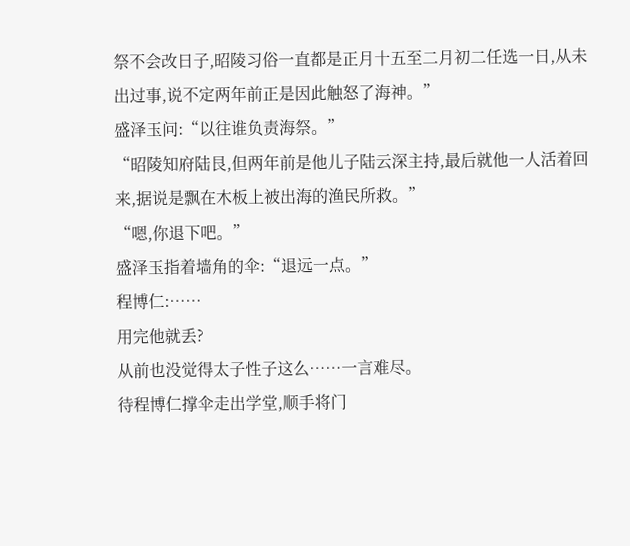祭不会改日子,昭陵习俗一直都是正月十五至二月初二任选一日,从未出过事,说不定两年前正是因此触怒了海神。”
盛泽玉问:“以往谁负责海祭。”
“昭陵知府陆艮,但两年前是他儿子陆云深主持,最后就他一人活着回来,据说是飘在木板上被出海的渔民所救。”
“嗯,你退下吧。”
盛泽玉指着墙角的伞:“退远一点。”
程博仁:……
用完他就丢?
从前也没觉得太子性子这么……一言难尽。
待程博仁撑伞走出学堂,顺手将门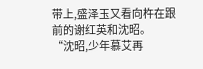带上,盛泽玉又看向杵在跟前的谢红英和沈昭。
“沈昭,少年慕艾再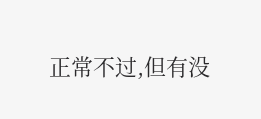正常不过,但有没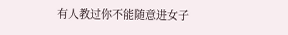有人教过你不能随意进女子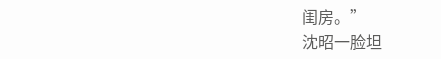闺房。”
沈昭一脸坦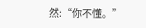然:“你不懂。”